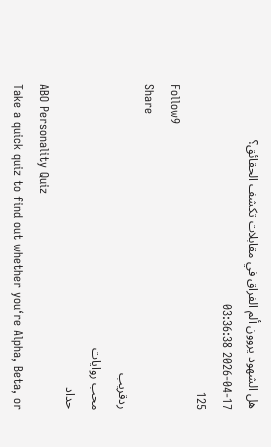هل الشهود يروون ألم الفراق في مقابلات تكشف الحقائق؟
2026-04-17 03:36:38
125
Follow9
Share
ردقريب
محب روايات
حداد
ABO Personality Quiz
Take a quick quiz to find out whether you‘re Alpha, Beta, or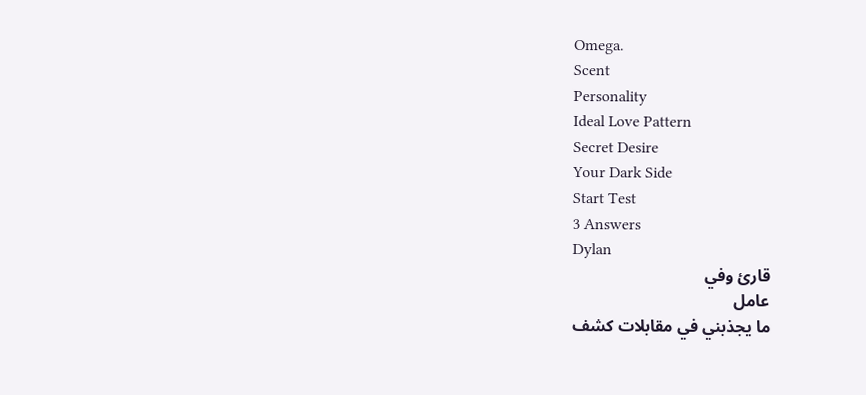Omega.
Scent
Personality
Ideal Love Pattern
Secret Desire
Your Dark Side
Start Test
3 Answers
Dylan
قارئ وفي
عامل
ما يجذبني في مقابلات كشف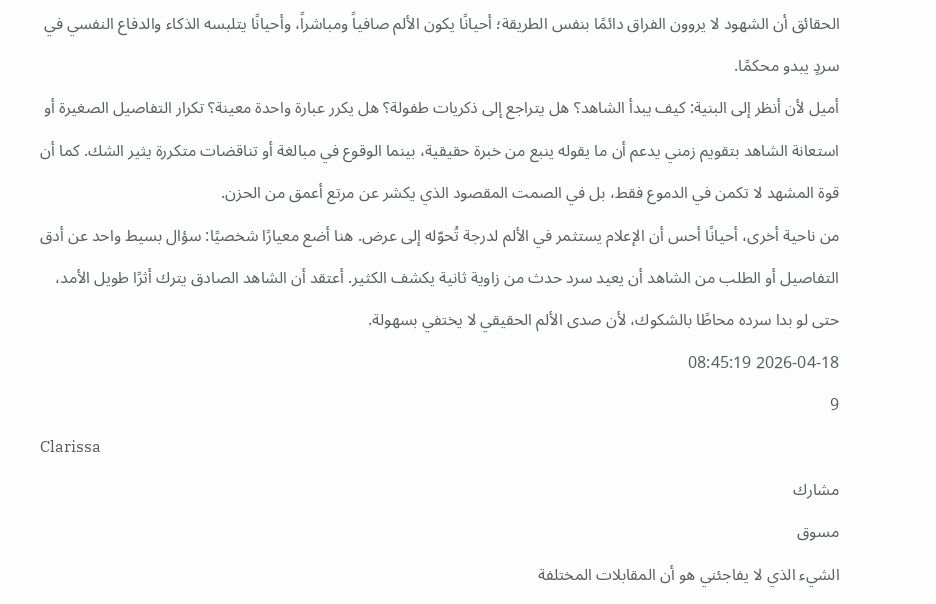الحقائق أن الشهود لا يروون الفراق دائمًا بنفس الطريقة؛ أحيانًا يكون الألم صافياً ومباشراً، وأحيانًا يتلبسه الذكاء والدفاع النفسي في سردٍ يبدو محكمًا.
أميل لأن أنظر إلى البنية: كيف يبدأ الشاهد؟ هل يتراجع إلى ذكريات طفولة؟ هل يكرر عبارة واحدة معينة؟ تكرار التفاصيل الصغيرة أو استعانة الشاهد بتقويم زمني يدعم أن ما يقوله ينبع من خبرة حقيقية، بينما الوقوع في مبالغة أو تناقضات متكررة يثير الشك. كما أن قوة المشهد لا تكمن في الدموع فقط، بل في الصمت المقصود الذي يكشر عن مرتع أعمق من الحزن.
من ناحية أخرى، أحيانًا أحس أن الإعلام يستثمر في الألم لدرجة تُحوّله إلى عرض. هنا أضع معيارًا شخصيًا: سؤال بسيط واحد عن أدق التفاصيل أو الطلب من الشاهد أن يعيد سرد حدث من زاوية ثانية يكشف الكثير. أعتقد أن الشاهد الصادق يترك أثرًا طويل الأمد، حتى لو بدا سرده محاطًا بالشكوك، لأن صدى الألم الحقيقي لا يختفي بسهولة.
2026-04-18 08:45:19
9
Clarissa
مشارك
مسوق
الشيء الذي لا يفاجئني هو أن المقابلات المختلفة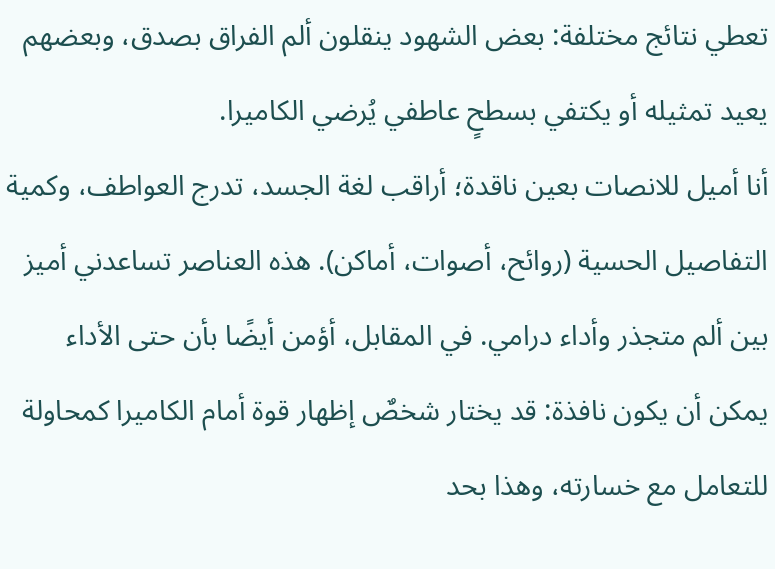تعطي نتائج مختلفة: بعض الشهود ينقلون ألم الفراق بصدق، وبعضهم يعيد تمثيله أو يكتفي بسطحٍ عاطفي يُرضي الكاميرا.
أنا أميل للانصات بعين ناقدة؛ أراقب لغة الجسد، تدرج العواطف، وكمية التفاصيل الحسية (روائح، أصوات، أماكن). هذه العناصر تساعدني أميز بين ألم متجذر وأداء درامي. في المقابل، أؤمن أيضًا بأن حتى الأداء يمكن أن يكون نافذة: قد يختار شخصٌ إظهار قوة أمام الكاميرا كمحاولة للتعامل مع خسارته، وهذا بحد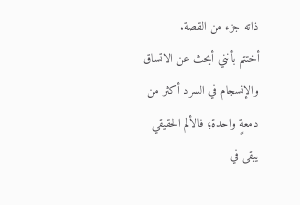ذاته جزء من القصة.
أختتم بأنني أبحث عن الاتساق والإنسجام في السرد أكثر من دمعةٍ واحدة؛ فالألم الحقيقي يبقى في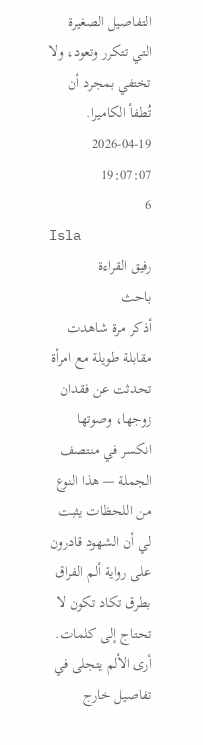التفاصيل الصغيرة التي تتكرر وتعود، ولا تختفي بمجرد أن تُطفأ الكاميرا.
2026-04-19 19:07:07
6
Isla
رفيق القراءة
باحث
أذكر مرة شاهدت مقابلة طويلة مع امرأة تحدثت عن فقدان زوجها، وصوتها انكسر في منتصف الجملة — هذا النوع من اللحظات يثبت لي أن الشهود قادرون على رواية ألم الفراق بطرق تكاد تكون لا تحتاج إلى كلمات.
أرى الألم يتجلى في تفاصيل خارج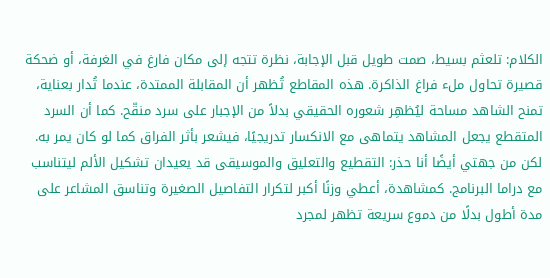الكلام: تلعثم بسيط، صمت طويل قبل الإجابة، نظرة تتجه إلى مكان فارغ في الغرفة، أو ضحكة قصيرة تحاول ملء فراغ الذاكرة. هذه المقاطع تُظهر أن المقابلة الممتدة، عندما تُدار بعناية، تمنح الشاهد مساحة ليُظهِر شعوره الحقيقي بدلاً من الإجبار على سرد منقّح. كما أن السرد المتقطع يجعل المشاهد يتماهى مع الانكسار تدريجيًا، فيشعر بأثر الفراق كما لو كان يمر به.
لكن من جهتي أيضًا أنا حذر: التقطيع والتعليق والموسيقى قد يعيدان تشكيل الألم ليتناسب مع دراما البرنامج. كمشاهدة، أعطي وزنًا أكبر لتكرار التفاصيل الصغيرة وتناسق المشاعر على مدة أطول بدلًا من دموع سريعة تظهر لمجرد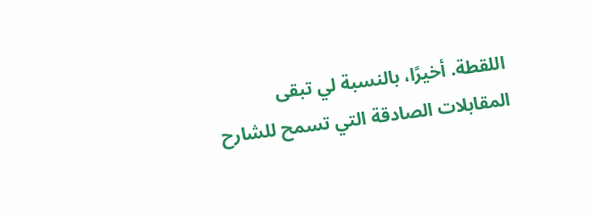اللقطة. أخيرًا، بالنسبة لي تبقى المقابلات الصادقة التي تسمح للشارح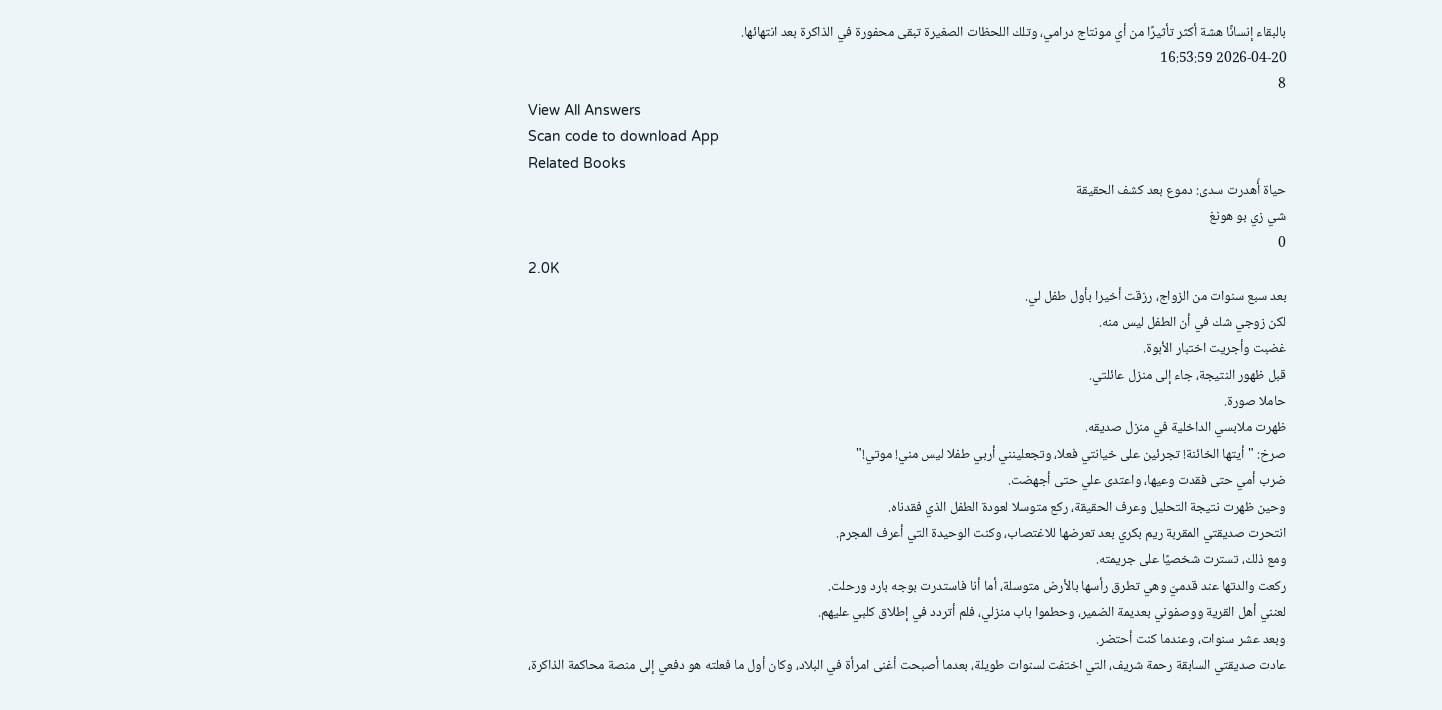بالبقاء إنسانًا هشة أكثر تأثيرًا من أي مونتاج درامي، وتلك اللحظات الصغيرة تبقى محفورة في الذاكرة بعد انتهائها.
2026-04-20 16:53:59
8
View All Answers
Scan code to download App
Related Books
حياة أُهدرت سدى: دموع بعد كشف الحقيقة
شي زي بو هونغ
0
2.0K
بعد سبع سنوات من الزواج، رزقت أخيرا بأول طفل لي.
لكن زوجي شك في أن الطفل ليس منه.
غضبت وأجريت اختبار الأبوة.
قبل ظهور النتيجة، جاء إلى منزل عائلتي.
حاملا صورة.
ظهرت ملابسي الداخلية في منزل صديقه.
صرخ: "أيتها الخائنة! تجرئين على خيانتي فعلا، وتجعلينني أربي طفلا ليس مني! موتي!"
ضرب أمي حتى فقدت وعيها، واعتدى علي حتى أجهضت.
وحين ظهرت نتيجة التحليل وعرف الحقيقة، ركع متوسلا لعودة الطفل الذي فقدناه.
انتحرت صديقتي المقربة ريم بكري بعد تعرضها للاغتصاب، وكنت الوحيدة التي أعرف المجرم.
ومع ذلك، تسترت شخصيًا على جريمته.
ركعت والدتها عند قدميّ وهي تطرق رأسها بالأرض متوسلة، أما أنا فاستدرت بوجه بارد ورحلت.
لعنني أهل القرية ووصفوني بعديمة الضمير، وحطموا باب منزلي، فلم أتردد في إطلاق كلبي عليهم.
وبعد عشر سنوات، وعندما كنت أحتضر.
عادت صديقتي السابقة رحمة شريف، التي اختفت لسنوات طويلة، بعدما أصبحت أغنى امرأة في البلاد، وكان أول ما فعلته هو دفعي إلى منصة محاكمة الذاكرة،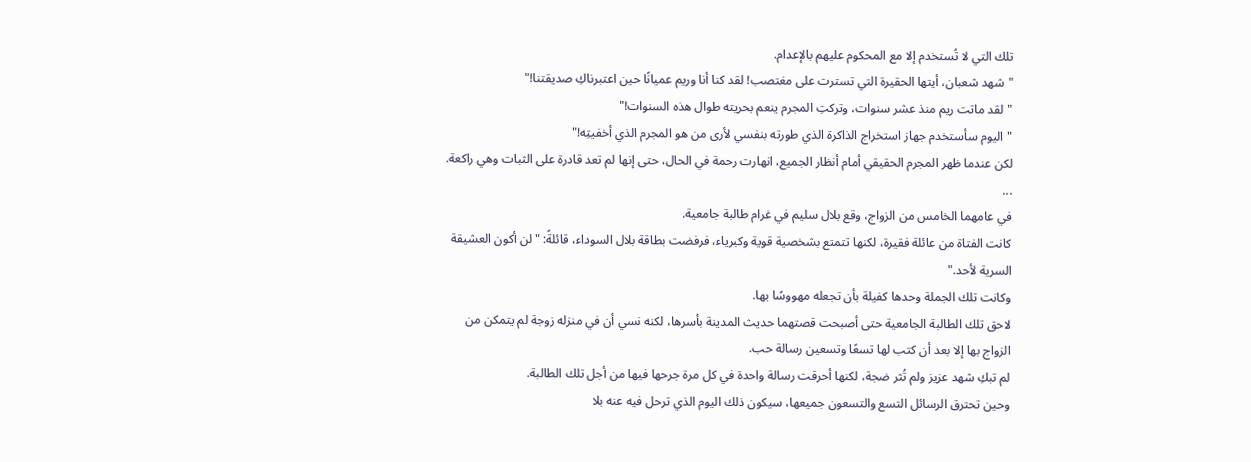تلك التي لا تُستخدم إلا مع المحكوم عليهم بالإعدام.
"شهد شعبان، أيتها الحقيرة التي تسترت على مغتصب! لقد كنا أنا وريم عميانًا حين اعتبرناكِ صديقتنا!"
"لقد ماتت ريم منذ عشر سنوات، وتركتِ المجرم ينعم بحريته طوال هذه السنوات!"
"اليوم سأستخدم جهاز استخراج الذاكرة الذي طورته بنفسي لأرى من هو المجرم الذي أخفيتِه!"
لكن عندما ظهر المجرم الحقيقي أمام أنظار الجميع، انهارت رحمة في الحال، حتى إنها لم تعد قادرة على الثبات وهي راكعة.
...
في عامهما الخامس من الزواج، وقع بلال سليم في غرام طالبة جامعية.
كانت الفتاة من عائلة فقيرة، لكنها تتمتع بشخصية قوية وكبرياء، فرفضت بطاقة بلال السوداء، قائلةً: "لن أكون العشيقة السرية لأحد."
وكانت تلك الجملة وحدها كفيلة بأن تجعله مهووسًا بها.
لاحق تلك الطالبة الجامعية حتى أصبحت قصتهما حديث المدينة بأسرها، لكنه نسي أن في منزله زوجة لم يتمكن من الزواج بها إلا بعد أن كتب لها تسعًا وتسعين رسالة حب.
لم تبكِ شهد عزيز ولم تُثر ضجة، لكنها أحرقت رسالة واحدة في كل مرة جرحها فيها من أجل تلك الطالبة.
وحين تحترق الرسائل التسع والتسعون جميعها، سيكون ذلك اليوم الذي ترحل فيه عنه بلا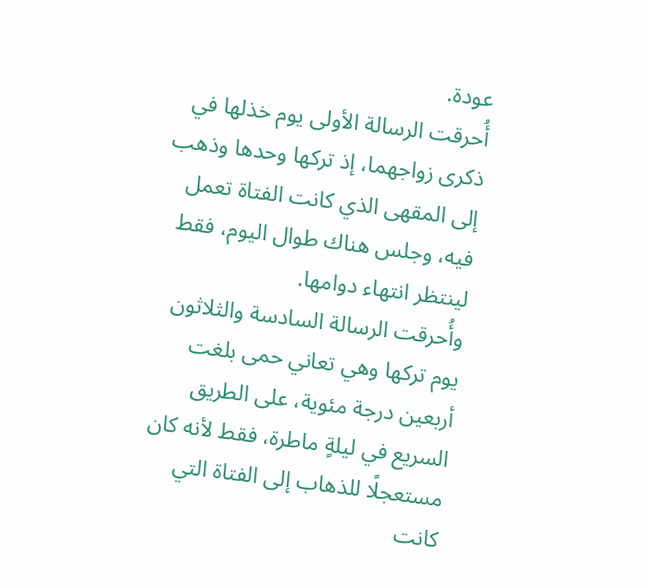عودة.
أُحرقت الرسالة الأولى يوم خذلها في ذكرى زواجهما، إذ تركها وحدها وذهب إلى المقهى الذي كانت الفتاة تعمل فيه، وجلس هناك طوال اليوم، فقط لينتظر انتهاء دوامها.
وأُحرقت الرسالة السادسة والثلاثون يوم تركها وهي تعاني حمى بلغت أربعين درجة مئوية، على الطريق السريع في ليلةٍ ماطرة، فقط لأنه كان مستعجلًا للذهاب إلى الفتاة التي كانت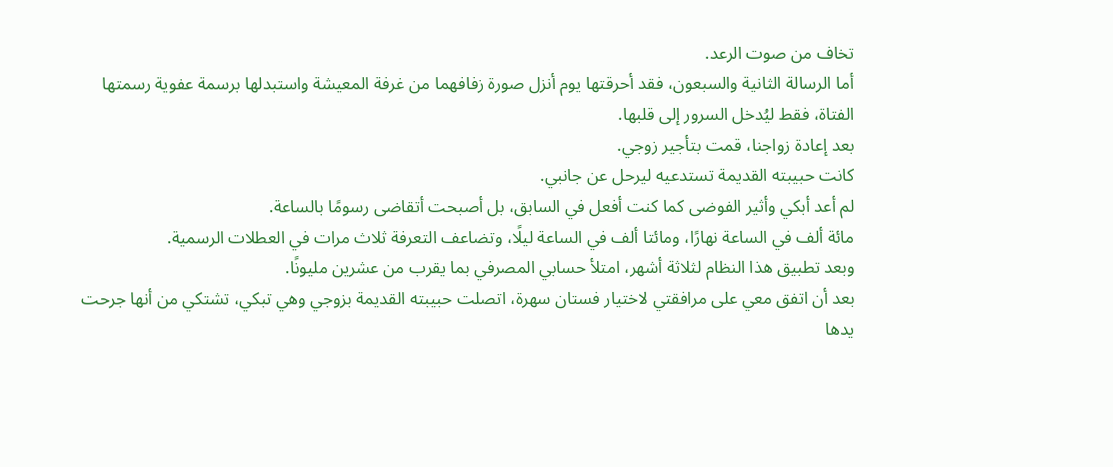تخاف من صوت الرعد.
أما الرسالة الثانية والسبعون، فقد أحرقتها يوم أنزل صورة زفافهما من غرفة المعيشة واستبدلها برسمة عفوية رسمتها الفتاة، فقط ليُدخل السرور إلى قلبها.
بعد إعادة زواجنا، قمت بتأجير زوجي.
كانت حبيبته القديمة تستدعيه ليرحل عن جانبي.
لم أعد أبكي وأثير الفوضى كما كنت أفعل في السابق، بل أصبحت أتقاضى رسومًا بالساعة.
مائة ألف في الساعة نهارًا، ومائتا ألف في الساعة ليلًا، وتضاعف التعرفة ثلاث مرات في العطلات الرسمية.
وبعد تطبيق هذا النظام لثلاثة أشهر، امتلأ حسابي المصرفي بما يقرب من عشرين مليونًا.
بعد أن اتفق معي على مرافقتي لاختيار فستان سهرة، اتصلت حبيبته القديمة بزوجي وهي تبكي، تشتكي من أنها جرحت يدها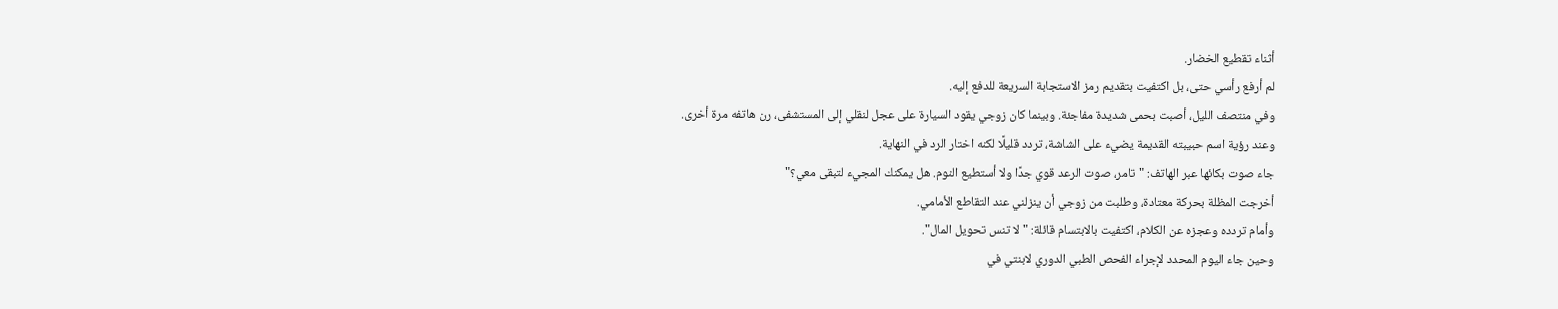أثناء تقطيع الخضار.
لم أرفع رأسي حتى، بل اكتفيت بتقديم رمز الاستجابة السريعة للدفع إليه.
وفي منتصف الليل، أصبت بحمى شديدة مفاجئة. وبينما كان زوجي يقود السيارة على عجل لنقلي إلى المستشفى، رن هاتفه مرة أخرى.
وعند رؤية اسم حبيبته القديمة يضيء على الشاشة، تردد قليلًا لكنه اختار الرد في النهاية.
جاء صوت بكائها عبر الهاتف: "تامر، صوت الرعد قوي جدًا ولا أستطيع النوم. هل يمكنك المجيء لتبقى معي؟"
أخرجت المظلة بحركة معتادة، وطلبت من زوجي أن ينزلني عند التقاطع الأمامي.
وأمام تردده وعجزه عن الكلام، اكتفيت بالابتسام قائلة: "لا تنس تحويل المال".
وحين جاء اليوم المحدد لإجراء الفحص الطبي الدوري لابنتي في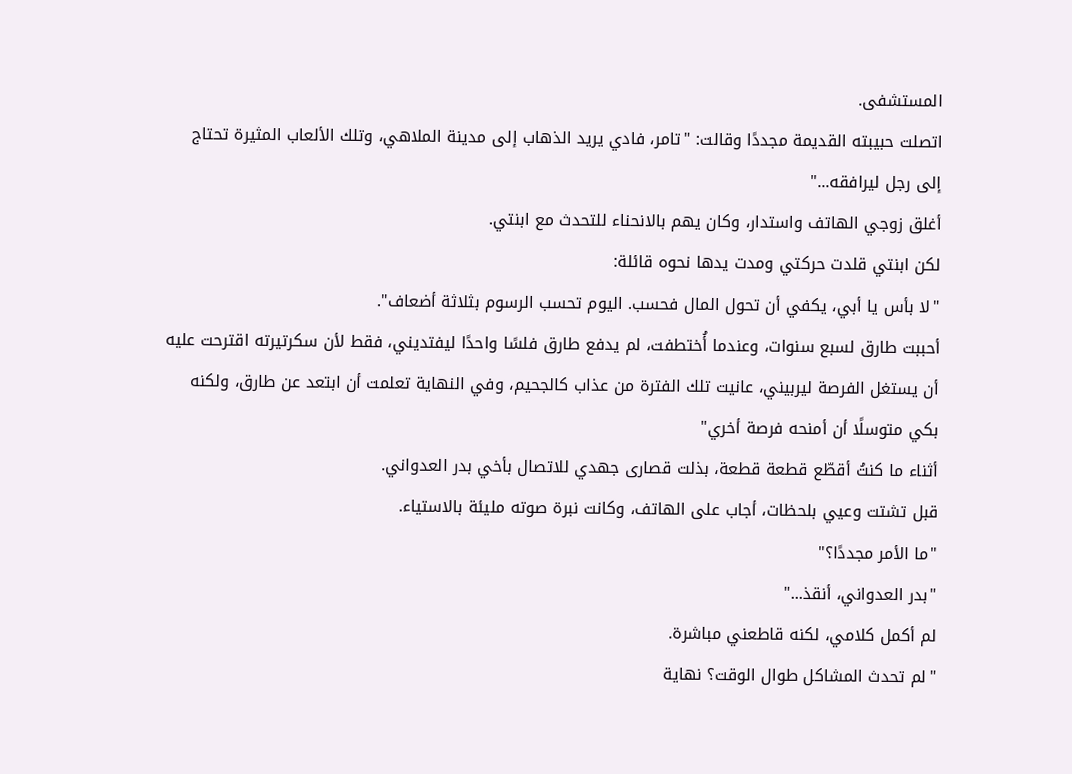المستشفى.
اتصلت حبيبته القديمة مجددًا وقالت: "تامر، فادي يريد الذهاب إلى مدينة الملاهي، وتلك الألعاب المثيرة تحتاج إلى رجل ليرافقه..."
أغلق زوجي الهاتف واستدار، وكان يهم بالانحناء للتحدث مع ابنتي.
لكن ابنتي قلدت حركتي ومدت يدها نحوه قائلة:
"لا بأس يا أبي، يكفي أن تحول المال فحسب. اليوم تحسب الرسوم بثلاثة أضعاف".
أحببت طارق لسبع سنوات، وعندما أُختطفت، لم يدفع طارق فلسًا واحدًا ليفتديني، فقط لأن سكرتيرته اقترحت عليه أن يستغل الفرصة ليربيني، عانيت تلك الفترة من عذاب كالجحيم، وفي النهاية تعلمت أن ابتعد عن طارق، ولكنه بكي متوسلًا أن أمنحه فرصة أخري"
أثناء ما كنتُ أقطّع قطعة قطعة، بذلت قصارى جهدي للاتصال بأخي بدر العدواني.
قبل تشتت وعيي بلحظات، أجاب على الهاتف، وكانت نبرة صوته مليئة بالاستياء.
"ما الأمر مجددًا؟"
"بدر العدواني، أنقذ..."
لم أكمل كلامي، لكنه قاطعني مباشرة.
"لم تحدث المشاكل طوال الوقت؟ نهاية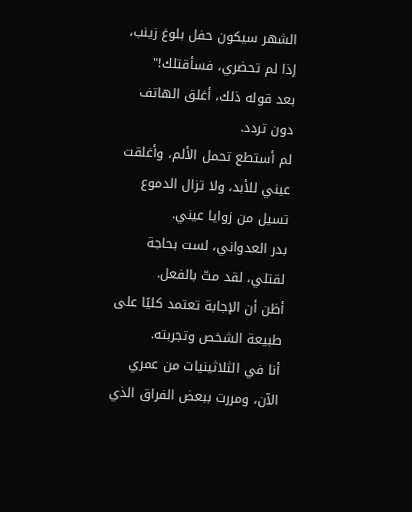الشهر سيكون حفل بلوغ زينب، إذا لم تحضري، فسأقتلك!"
بعد قوله ذلك، أغلق الهاتف دون تردد.
لم أستطع تحمل الألم، وأغلقت عيني للأبد، ولا تزال الدموع تسيل من زوايا عيني.
بدر العدواني، لست بحاجة لقتلي، لقد متّ بالفعل.
أظن أن الإجابة تعتمد كليًا على طبيعة الشخص وتجربته.
أنا في الثلاثينيات من عمري الآن، ومررت ببعض الفراق الذي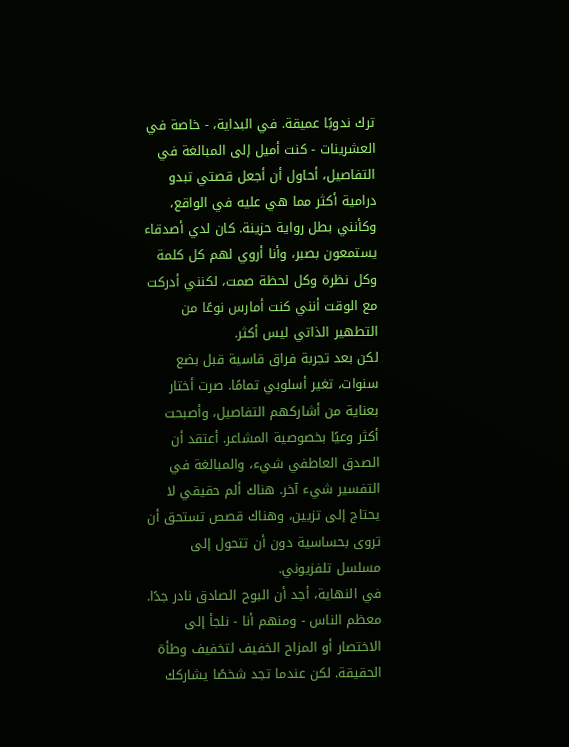ترك ندوبًا عميقة. في البداية، - خاصة في العشرينات - كنت أميل إلى المبالغة في التفاصيل، أحاول أن أجعل قصتي تبدو درامية أكثر مما هي عليه في الواقع، وكأنني بطل رواية حزينة. كان لدي أصدقاء يستمعون بصبر، وأنا أروي لهم كل كلمة وكل نظرة وكل لحظة صمت، لكنني أدركت مع الوقت أنني كنت أمارس نوعًا من التطهير الذاتي ليس أكثر.
لكن بعد تجربة فراق قاسية قبل بضع سنوات، تغير أسلوبي تمامًا. صرت أختار بعناية من أشاركهم التفاصيل، وأصبحت أكثر وعيًا بخصوصية المشاعر. أعتقد أن الصدق العاطفي شيء، والمبالغة في التفسير شيء آخر. هناك ألم حقيقي لا يحتاج إلى تزيين، وهناك قصص تستحق أن تروى بحساسية دون أن تتحول إلى مسلسل تلفزيوني.
في النهاية، أجد أن البوح الصادق نادر جدًا. معظم الناس - ومنهم أنا - نلجأ إلى الاختصار أو المزاح الخفيف لتخفيف وطأة الحقيقة. لكن عندما تجد شخصًا يشاركك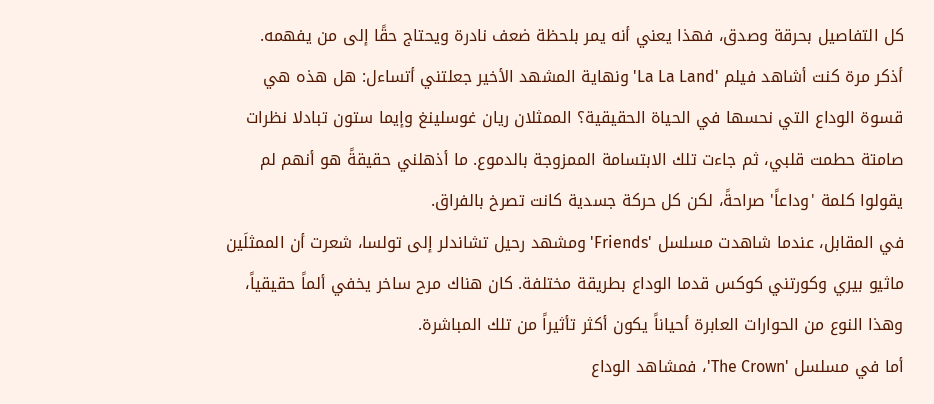كل التفاصيل بحرقة وصدق، فهذا يعني أنه يمر بلحظة ضعف نادرة ويحتاج حقًا إلى من يفهمه.
أذكر مرة كنت أشاهد فيلم 'La La Land' ونهاية المشهد الأخير جعلتني أتساءل: هل هذه هي قسوة الوداع التي نحسها في الحياة الحقيقية؟ الممثلان ريان غوسلينغ وإيما ستون تبادلا نظرات صامتة حطمت قلبي، ثم جاءت تلك الابتسامة الممزوجة بالدموع. ما أذهلني حقيقةً هو أنهم لم يقولوا كلمة 'وداعاً' صراحةً، لكن كل حركة جسدية كانت تصرخ بالفراق.
في المقابل، عندما شاهدت مسلسل 'Friends' ومشهد رحيل تشاندلر إلى تولسا، شعرت أن الممثلَين ماثيو بيري وكورتني كوكس قدما الوداع بطريقة مختلفة. كان هناك مرح ساخر يخفي ألماً حقيقياً، وهذا النوع من الحوارات العابرة أحياناً يكون أكثر تأثيراً من تلك المباشرة.
أما في مسلسل 'The Crown'، فمشاهد الوداع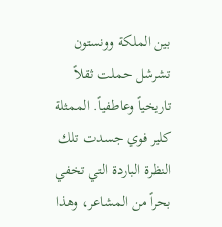بين الملكة وونستون تشرشل حملت ثقلاً تاريخياً وعاطفياً. الممثلة كلير فوي جسدت تلك النظرة الباردة التي تخفي بحراً من المشاعر، وهذا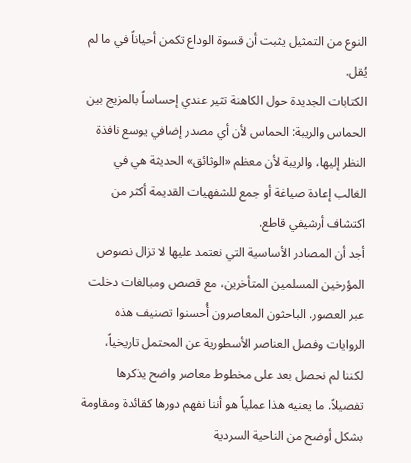النوع من التمثيل يثبت أن قسوة الوداع تكمن أحياناً في ما لم يُقل.
الكتابات الجديدة حول الكاهنة تثير عندي إحساساً بالمزيج بين الحماس والريبة: الحماس لأن أي مصدر إضافي يوسع نافذة النظر إليها، والريبة لأن معظم «الوثائق» الحديثة هي في الغالب إعادة صياغة أو جمع للشفهيات القديمة أكثر من اكتشاف أرشيفي قاطع.
أجد أن المصادر الأساسية التي نعتمد عليها لا تزال نصوص المؤرخين المسلمين المتأخرين، مع قصص ومبالغات دخلت عبر العصور. الباحثون المعاصرون أُحسنوا تصنيف هذه الروايات وفصل العناصر الأسطورية عن المحتمل تاريخياً، لكننا لم نحصل بعد على مخطوط معاصر واضح يذكرها تفصيلاً. ما يعنيه هذا عملياً هو أننا نفهم دورها كقائدة ومقاومة بشكل أوضح من الناحية السردية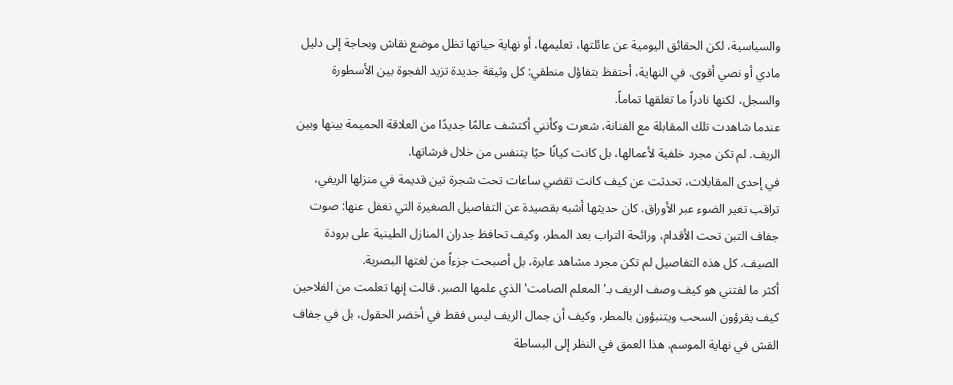والسياسية، لكن الحقائق اليومية عن عائلتها، تعليمها، أو نهاية حياتها تظل موضع نقاش وبحاجة إلى دليل مادي أو نصي أقوى. في النهاية، أحتفظ بتفاؤل منطقي: كل وثيقة جديدة تزيد الفجوة بين الأسطورة والسجل، لكنها نادراً ما تغلقها تماماً.
عندما شاهدت تلك المقابلة مع الفنانة، شعرت وكأنني أكتشف عالمًا جديدًا من العلاقة الحميمة بينها وبين الريف. لم تكن مجرد خلفية لأعمالها، بل كانت كيانًا حيًا يتنفس من خلال فرشاتها.
في إحدى المقابلات، تحدثت عن كيف كانت تقضي ساعات تحت شجرة تين قديمة في منزلها الريفي، تراقب تغير الضوء عبر الأوراق. كان حديثها أشبه بقصيدة عن التفاصيل الصغيرة التي نغفل عنها: صوت جفاف التبن تحت الأقدام، ورائحة التراب بعد المطر، وكيف تحافظ جدران المنازل الطينية على برودة الصيف. كل هذه التفاصيل لم تكن مجرد مشاهد عابرة، بل أصبحت جزءاً من لغتها البصرية.
أكثر ما لفتني هو كيف وصف الريف بـ'المعلم الصامت' الذي علمها الصبر. قالت إنها تعلمت من الفلاحين كيف يقرؤون السحب ويتنبؤون بالمطر، وكيف أن جمال الريف ليس فقط في أخضر الحقول، بل في جفاف القش في نهاية الموسم. هذا العمق في النظر إلى البساطة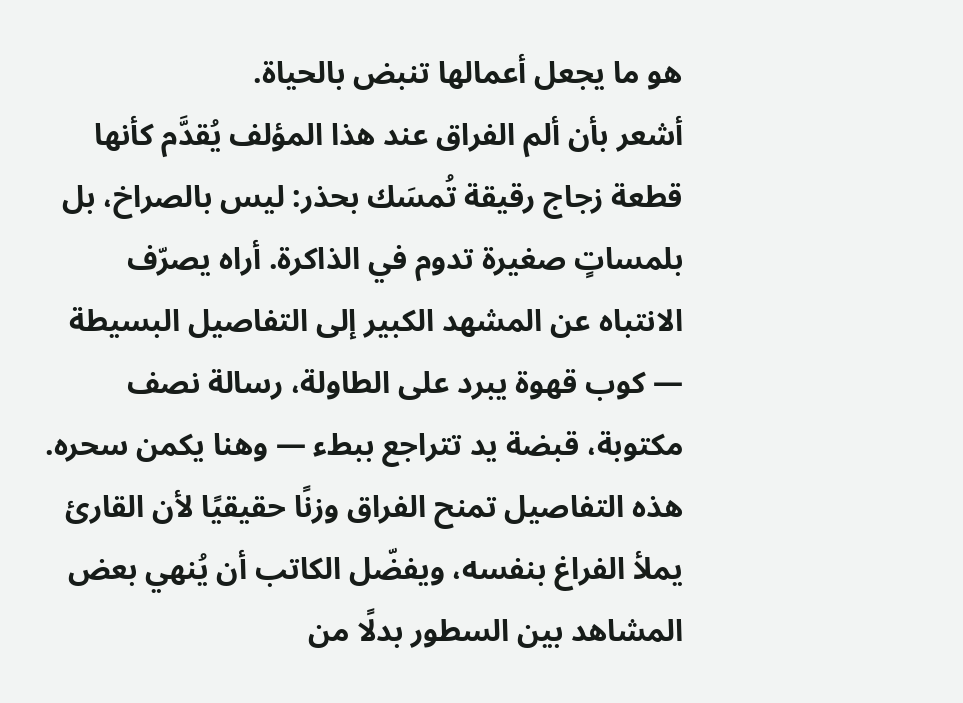هو ما يجعل أعمالها تنبض بالحياة.
أشعر بأن ألم الفراق عند هذا المؤلف يُقدَّم كأنها قطعة زجاج رقيقة تُمسَك بحذر: ليس بالصراخ، بل بلمساتٍ صغيرة تدوم في الذاكرة. أراه يصرّف الانتباه عن المشهد الكبير إلى التفاصيل البسيطة — كوب قهوة يبرد على الطاولة، رسالة نصف مكتوبة، قبضة يد تتراجع ببطء — وهنا يكمن سحره. هذه التفاصيل تمنح الفراق وزنًا حقيقيًا لأن القارئ يملأ الفراغ بنفسه، ويفضّل الكاتب أن يُنهي بعض المشاهد بين السطور بدلًا من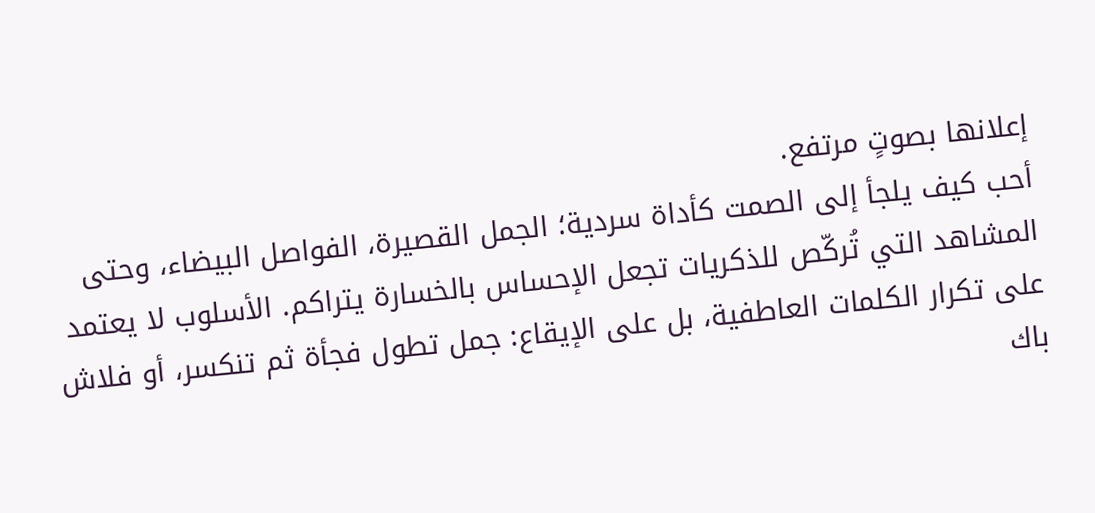إعلانها بصوتٍ مرتفع.
أحب كيف يلجأ إلى الصمت كأداة سردية؛ الجمل القصيرة، الفواصل البيضاء، وحتى المشاهد التي تُركّص للذكريات تجعل الإحساس بالخسارة يتراكم. الأسلوب لا يعتمد على تكرار الكلمات العاطفية، بل على الإيقاع: جمل تطول فجأة ثم تنكسر، أو فلاش باك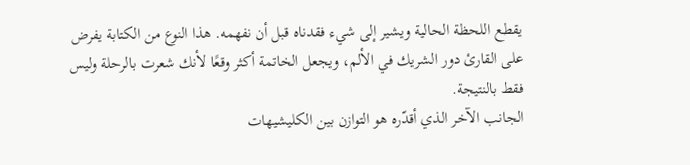يقطع اللحظة الحالية ويشير إلى شيء فقدناه قبل أن نفهمه. هذا النوع من الكتابة يفرض على القارئ دور الشريك في الألم، ويجعل الخاتمة أكثر وقعًا لأنك شعرت بالرحلة وليس فقط بالنتيجة.
الجانب الآخر الذي أقدّره هو التوازن بين الكليشيهات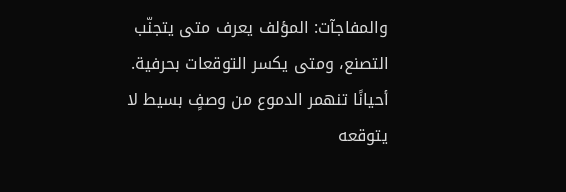والمفاجآت: المؤلف يعرف متى يتجنّب التصنع، ومتى يكسر التوقعات بحرفية. أحيانًا تنهمر الدموع من وصفٍ بسيط لا يتوقعه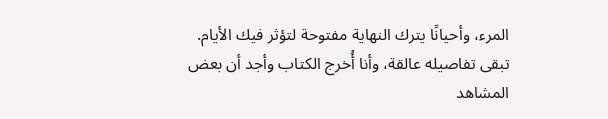المرء، وأحيانًا يترك النهاية مفتوحة لتؤثر فيك الأيام. تبقى تفاصيله عالقة، وأنا أُخرج الكتاب وأجد أن بعض المشاهد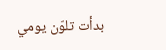بدأت تلوّن يومي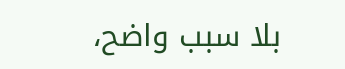بلا سبب واضح،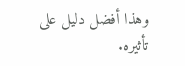وهذا أفضل دليل على تأثيره.